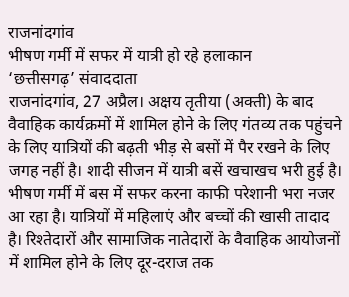राजनांदगांव
भीषण गर्मी में सफर में यात्री हो रहे हलाकान
‘छत्तीसगढ़’ संवाददाता
राजनांदगांव, 27 अप्रैल। अक्षय तृतीया (अक्ती) के बाद वैवाहिक कार्यक्रमों में शामिल होने के लिए गंतव्य तक पहुंचने के लिए यात्रियों की बढ़ती भीड़ से बसों में पैर रखने के लिए जगह नहीं है। शादी सीजन में यात्री बसें खचाखच भरी हुई है।
भीषण गर्मी में बस में सफर करना काफी परेशानी भरा नजर आ रहा है। यात्रियों में महिलाएं और बच्चों की खासी तादाद है। रिश्तेदारों और सामाजिक नातेदारों के वैवाहिक आयोजनों में शामिल होने के लिए दूर-दराज तक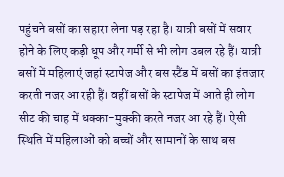पहुंचने बसों का सहारा लेना पड़ रहा है। यात्री बसों में सवार होने के लिए कड़ी धूप और गर्मी से भी लोग उबल रहे हैं। यात्री बसों में महिलाएं जहां स्टापेज और बस स्टैंड में बसों का इंतजार करती नजर आ रही हैं। वहीं बसों के स्टापेज में आते ही लोग सीट की चाह में धक्का-मुक्की करते नजर आ रहे हैं। ऐसी स्थिति में महिलाओं को बच्चों और सामानों के साथ बस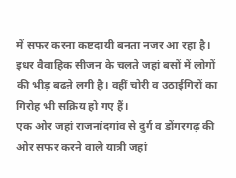में सफर करना कष्टदायी बनता नजर आ रहा है। इधर वैवाहिक सीजन के चलते जहां बसों में लोगों की भीड़ बढऩे लगी है। वहीं चोरी व उठाईगिरों का गिरोह भी सक्रिय हो गए हैं।
एक ओर जहां राजनांदगांव से दुर्ग व डोंगरगढ़ की ओर सफर करने वाले यात्री जहां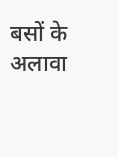बसों के अलावा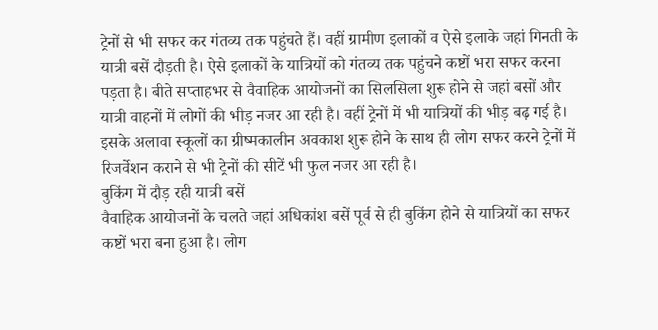ट्रेनों से भी सफर कर गंतव्य तक पहुंचते हैं। वहीं ग्रामीण इलाकों व ऐसे इलाके जहां गिनती के यात्री बसें दौड़ती है। ऐसे इलाकों के यात्रियों को गंतव्य तक पहुंचने कष्टों भरा सफर करना पड़ता है। बीते सप्ताहभर से वैवाहिक आयोजनों का सिलसिला शुरू होने से जहां बसों और यात्री वाहनों में लोगों की भीड़ नजर आ रही है। वहीं ट्रेनों में भी यात्रियों की भीड़ बढ़ गई है। इसके अलावा स्कूलों का ग्रीष्मकालीन अवकाश शुरू होने के साथ ही लोग सफर करने ट्रेनों में रिजर्वेशन कराने से भी ट्रेनों की सीटें भी फुल नजर आ रही है।
बुकिंग में दौड़ रही यात्री बसें
वैवाहिक आयोजनों के चलते जहां अधिकांश बसें पूर्व से ही बुकिंग होने से यात्रियों का सफर कष्टों भरा बना हुआ है। लोग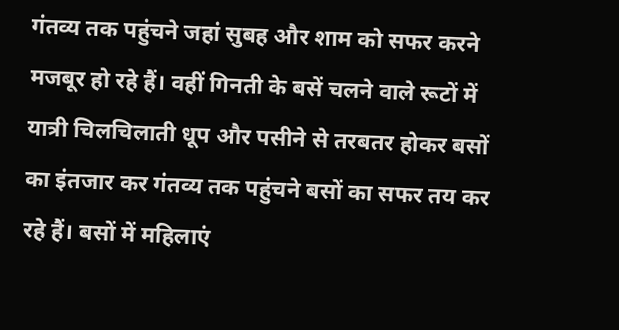गंतव्य तक पहुंचने जहां सुबह और शाम को सफर करने मजबूर हो रहे हैं। वहीं गिनती के बसें चलने वाले रूटों में यात्री चिलचिलाती धूप और पसीने से तरबतर होकर बसों का इंतजार कर गंतव्य तक पहुंचने बसों का सफर तय कर रहे हैं। बसों में महिलाएं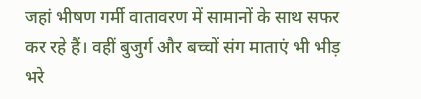जहां भीषण गर्मी वातावरण में सामानों के साथ सफर कर रहे हैं। वहीं बुजुर्ग और बच्चों संग माताएं भी भीड़ भरे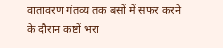वातावरण गंतव्य तक बसों में सफर करने के दौरान कष्टों भरा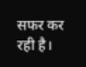सफर कर रही है।